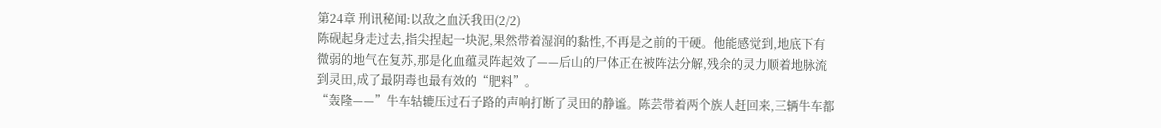第24章 刑讯秘闻:以敌之血沃我田(2/2)
陈砚起身走过去,指尖捏起一块泥,果然带着湿润的黏性,不再是之前的干硬。他能感觉到,地底下有微弱的地气在复苏,那是化血蕴灵阵起效了——后山的尸体正在被阵法分解,残余的灵力顺着地脉流到灵田,成了最阴毒也最有效的“肥料”。
“轰隆——”牛车轱辘压过石子路的声响打断了灵田的静谧。陈芸带着两个族人赶回来,三辆牛车都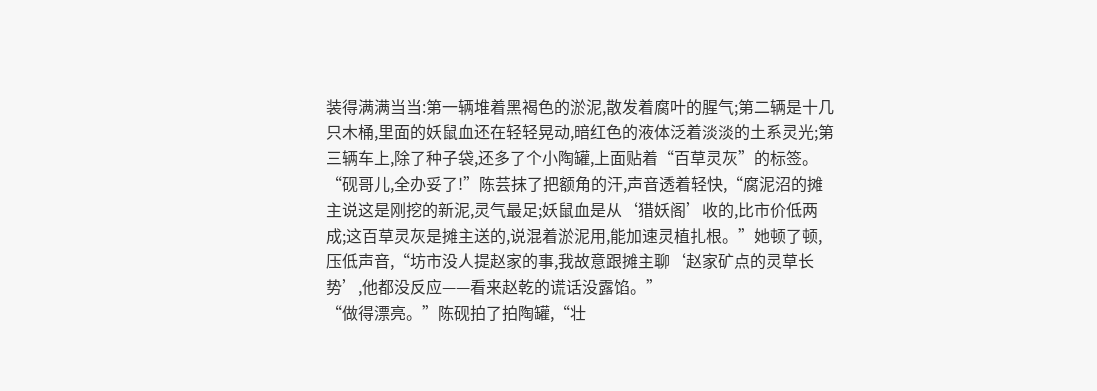装得满满当当:第一辆堆着黑褐色的淤泥,散发着腐叶的腥气;第二辆是十几只木桶,里面的妖鼠血还在轻轻晃动,暗红色的液体泛着淡淡的土系灵光;第三辆车上,除了种子袋,还多了个小陶罐,上面贴着“百草灵灰”的标签。
“砚哥儿,全办妥了!”陈芸抹了把额角的汗,声音透着轻快,“腐泥沼的摊主说这是刚挖的新泥,灵气最足;妖鼠血是从‘猎妖阁’收的,比市价低两成;这百草灵灰是摊主送的,说混着淤泥用,能加速灵植扎根。”她顿了顿,压低声音,“坊市没人提赵家的事,我故意跟摊主聊‘赵家矿点的灵草长势’,他都没反应——看来赵乾的谎话没露馅。”
“做得漂亮。”陈砚拍了拍陶罐,“壮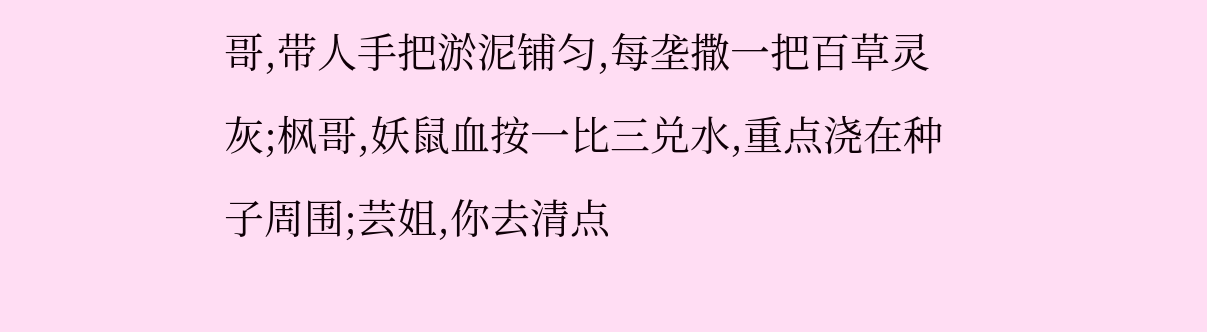哥,带人手把淤泥铺匀,每垄撒一把百草灵灰;枫哥,妖鼠血按一比三兑水,重点浇在种子周围;芸姐,你去清点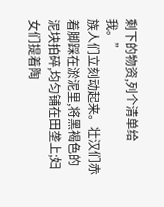剩下的物资,列个清单给我。”
族人们立刻动起来。壮汉们赤着脚踩在淤泥里,将黑褐色的泥块拍碎,均匀铺在田垄上;妇女们提着陶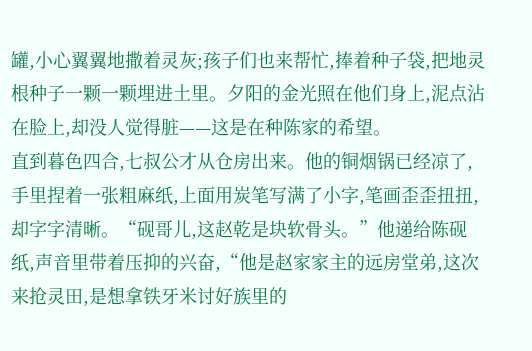罐,小心翼翼地撒着灵灰;孩子们也来帮忙,捧着种子袋,把地灵根种子一颗一颗埋进土里。夕阳的金光照在他们身上,泥点沾在脸上,却没人觉得脏——这是在种陈家的希望。
直到暮色四合,七叔公才从仓房出来。他的铜烟锅已经凉了,手里捏着一张粗麻纸,上面用炭笔写满了小字,笔画歪歪扭扭,却字字清晰。“砚哥儿,这赵乾是块软骨头。”他递给陈砚纸,声音里带着压抑的兴奋,“他是赵家家主的远房堂弟,这次来抢灵田,是想拿铁牙米讨好族里的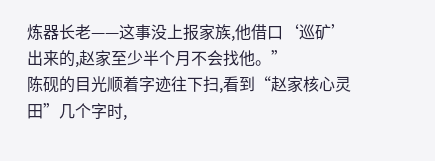炼器长老——这事没上报家族,他借口‘巡矿’出来的,赵家至少半个月不会找他。”
陈砚的目光顺着字迹往下扫,看到“赵家核心灵田”几个字时,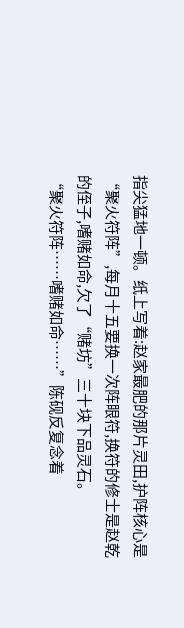指尖猛地一顿。纸上写着:赵家最肥的那片灵田,护阵核心是“聚火符阵”,每月十五要换一次阵眼符,换符的修士是赵乾的侄子,嗜赌如命,欠了“赌坊”三十块下品灵石。
“聚火符阵……嗜赌如命……”陈砚反复念着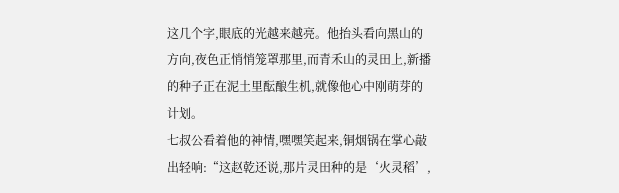这几个字,眼底的光越来越亮。他抬头看向黑山的方向,夜色正悄悄笼罩那里,而青禾山的灵田上,新播的种子正在泥土里酝酿生机,就像他心中刚萌芽的计划。
七叔公看着他的神情,嘿嘿笑起来,铜烟锅在掌心敲出轻响:“这赵乾还说,那片灵田种的是‘火灵稻’,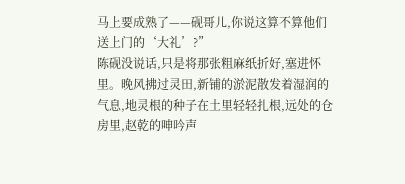马上要成熟了——砚哥儿,你说这算不算他们送上门的‘大礼’?”
陈砚没说话,只是将那张粗麻纸折好,塞进怀里。晚风拂过灵田,新铺的淤泥散发着湿润的气息,地灵根的种子在土里轻轻扎根,远处的仓房里,赵乾的呻吟声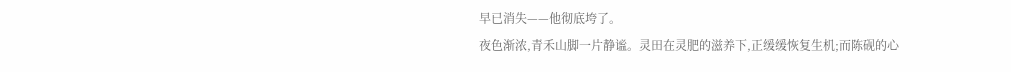早已消失——他彻底垮了。
夜色渐浓,青禾山脚一片静谧。灵田在灵肥的滋养下,正缓缓恢复生机;而陈砚的心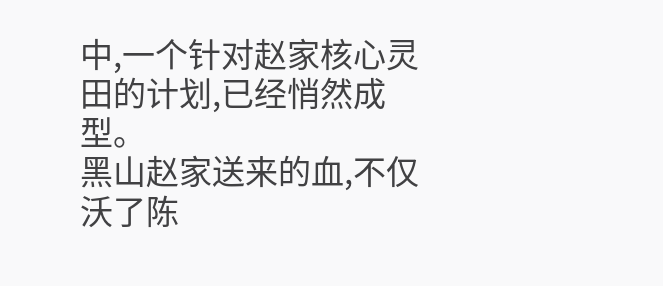中,一个针对赵家核心灵田的计划,已经悄然成型。
黑山赵家送来的血,不仅沃了陈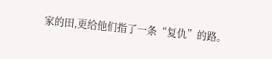家的田,更给他们指了一条“复仇”的路。